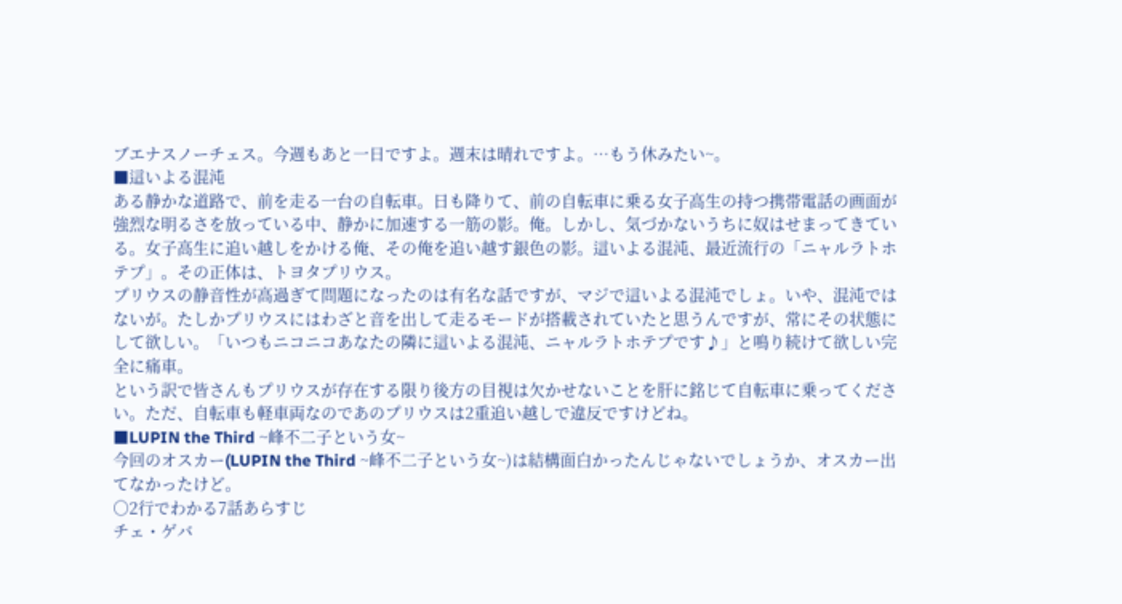ブエナスノーチェス。今週もあと一日ですよ。週末は晴れですよ。…もう休みたい~。
■這いよる混沌
ある静かな道路で、前を走る一台の自転車。日も降りて、前の自転車に乗る女子高生の持つ携帯電話の画面が強烈な明るさを放っている中、静かに加速する一筋の影。俺。しかし、気づかないうちに奴はせまってきている。女子高生に追い越しをかける俺、その俺を追い越す銀色の影。這いよる混沌、最近流行の「ニャルラトホテプ」。その正体は、トヨタプリウス。
プリウスの静音性が高過ぎて問題になったのは有名な話ですが、マジで這いよる混沌でしょ。いや、混沌ではないが。たしかプリウスにはわざと音を出して走るモードが搭載されていたと思うんですが、常にその状態にして欲しい。「いつもニコニコあなたの隣に這いよる混沌、ニャルラトホテプです♪」と鳴り続けて欲しい完全に痛車。
という訳で皆さんもプリウスが存在する限り後方の目視は欠かせないことを肝に銘じて自転車に乗ってください。ただ、自転車も軽車両なのであのプリウスは2重追い越しで違反ですけどね。
■LUPIN the Third ~峰不二子という女~
今回のオスカー(LUPIN the Third ~峰不二子という女~)は結構面白かったんじゃないでしょうか、オスカー出てなかったけど。
○2行でわかる7話あらすじ
チェ・ゲバ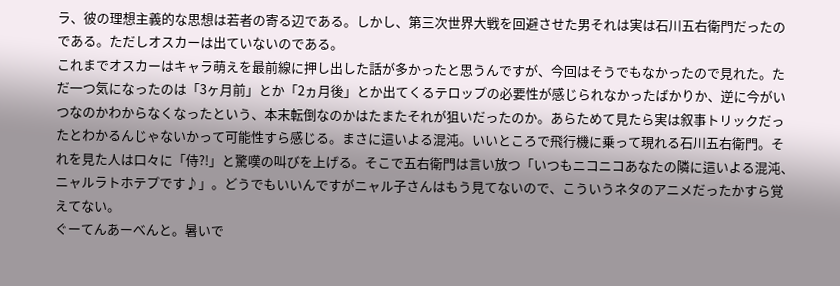ラ、彼の理想主義的な思想は若者の寄る辺である。しかし、第三次世界大戦を回避させた男それは実は石川五右衛門だったのである。ただしオスカーは出ていないのである。
これまでオスカーはキャラ萌えを最前線に押し出した話が多かったと思うんですが、今回はそうでもなかったので見れた。ただ一つ気になったのは「3ヶ月前」とか「2ヵ月後」とか出てくるテロップの必要性が感じられなかったばかりか、逆に今がいつなのかわからなくなったという、本末転倒なのかはたまたそれが狙いだったのか。あらためて見たら実は叙事トリックだったとわかるんじゃないかって可能性すら感じる。まさに這いよる混沌。いいところで飛行機に乗って現れる石川五右衛門。それを見た人は口々に「侍?!」と驚嘆の叫びを上げる。そこで五右衛門は言い放つ「いつもニコニコあなたの隣に這いよる混沌、ニャルラトホテプです♪」。どうでもいいんですがニャル子さんはもう見てないので、こういうネタのアニメだったかすら覚えてない。
ぐーてんあーべんと。暑いで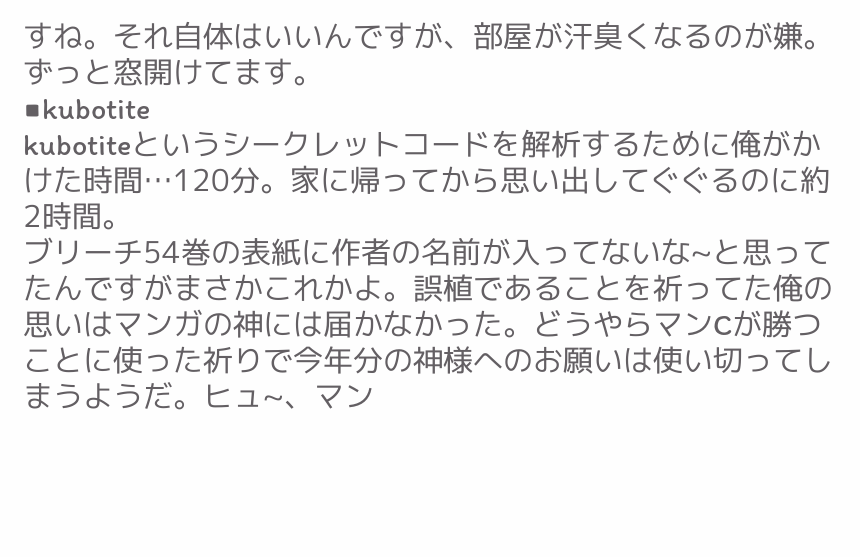すね。それ自体はいいんですが、部屋が汗臭くなるのが嫌。ずっと窓開けてます。
■kubotite
kubotiteというシークレットコードを解析するために俺がかけた時間…120分。家に帰ってから思い出してぐぐるのに約2時間。
ブリーチ54巻の表紙に作者の名前が入ってないな~と思ってたんですがまさかこれかよ。誤植であることを祈ってた俺の思いはマンガの神には届かなかった。どうやらマンCが勝つことに使った祈りで今年分の神様へのお願いは使い切ってしまうようだ。ヒュ~、マン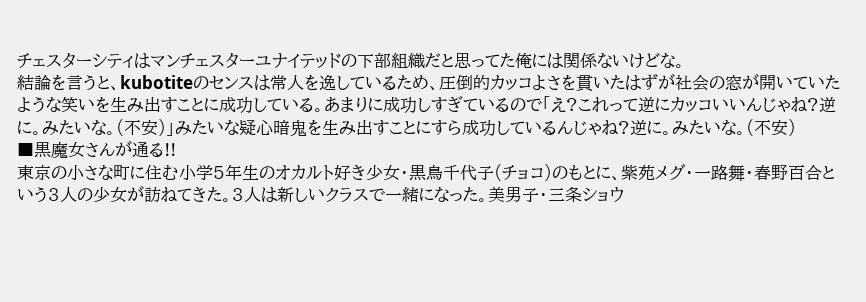チェスターシティはマンチェスターユナイテッドの下部組織だと思ってた俺には関係ないけどな。
結論を言うと、kubotiteのセンスは常人を逸しているため、圧倒的カッコよさを貫いたはずが社会の窓が開いていたような笑いを生み出すことに成功している。あまりに成功しすぎているので「え?これって逆にカッコいいんじゃね?逆に。みたいな。(不安)」みたいな疑心暗鬼を生み出すことにすら成功しているんじゃね?逆に。みたいな。(不安)
■黒魔女さんが通る!!
東京の小さな町に住む小学5年生のオカルト好き少女・黒鳥千代子(チョコ)のもとに、紫苑メグ・一路舞・春野百合という3人の少女が訪ねてきた。3人は新しいクラスで一緒になった。美男子・三条ショウ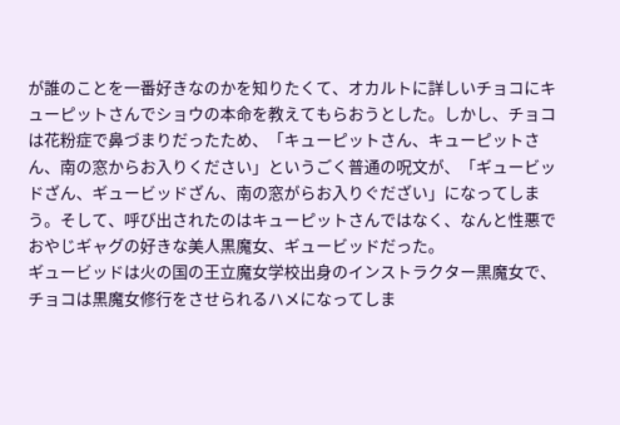が誰のことを一番好きなのかを知りたくて、オカルトに詳しいチョコにキューピットさんでショウの本命を教えてもらおうとした。しかし、チョコは花粉症で鼻づまりだったため、「キューピットさん、キューピットさん、南の窓からお入りください」というごく普通の呪文が、「ギュービッドざん、ギュービッドざん、南の窓がらお入りぐだざい」になってしまう。そして、呼び出されたのはキューピットさんではなく、なんと性悪でおやじギャグの好きな美人黒魔女、ギュービッドだった。
ギュービッドは火の国の王立魔女学校出身のインストラクター黒魔女で、チョコは黒魔女修行をさせられるハメになってしま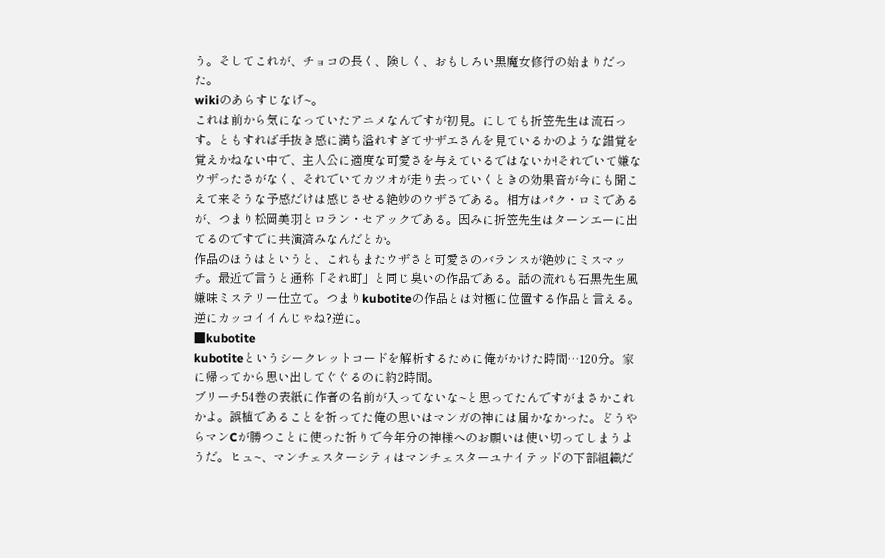う。そしてこれが、チョコの長く、険しく、おもしろい黒魔女修行の始まりだった。
wikiのあらすじなげ~。
これは前から気になっていたアニメなんですが初見。にしても折笠先生は流石っす。ともすれば手抜き感に満ち溢れすぎてサザエさんを見ているかのような錯覚を覚えかねない中で、主人公に適度な可愛さを与えているではないか!それでいて嫌なウザったさがなく、それでいてカツオが走り去っていくときの効果音が今にも聞こえて来そうな予感だけは感じさせる絶妙のウザさである。相方はパク・ロミであるが、つまり松岡美羽とロラン・セアックである。因みに折笠先生はターンエーに出てるのですでに共演済みなんだとか。
作品のほうはというと、これもまたウザさと可愛さのバランスが絶妙にミスマッチ。最近で言うと通称「それ町」と同じ臭いの作品である。話の流れも石黒先生風嫌味ミステリー仕立て。つまりkubotiteの作品とは対極に位置する作品と言える。逆にカッコイイんじゃね?逆に。
■kubotite
kubotiteというシークレットコードを解析するために俺がかけた時間…120分。家に帰ってから思い出してぐぐるのに約2時間。
ブリーチ54巻の表紙に作者の名前が入ってないな~と思ってたんですがまさかこれかよ。誤植であることを祈ってた俺の思いはマンガの神には届かなかった。どうやらマンCが勝つことに使った祈りで今年分の神様へのお願いは使い切ってしまうようだ。ヒュ~、マンチェスターシティはマンチェスターユナイテッドの下部組織だ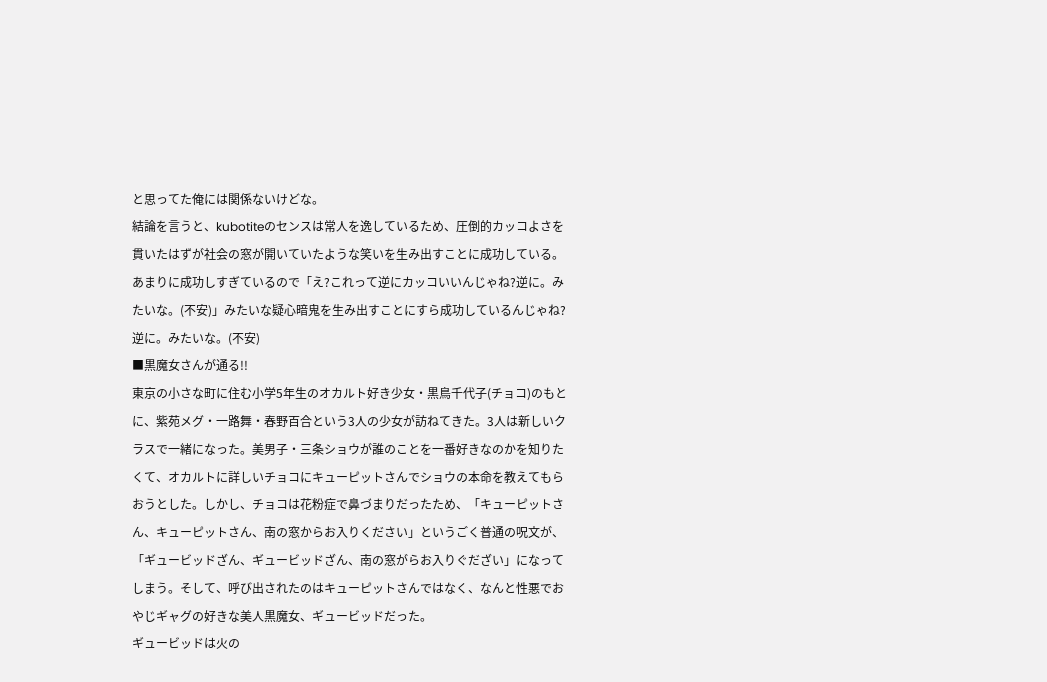と思ってた俺には関係ないけどな。
結論を言うと、kubotiteのセンスは常人を逸しているため、圧倒的カッコよさを貫いたはずが社会の窓が開いていたような笑いを生み出すことに成功している。あまりに成功しすぎているので「え?これって逆にカッコいいんじゃね?逆に。みたいな。(不安)」みたいな疑心暗鬼を生み出すことにすら成功しているんじゃね?逆に。みたいな。(不安)
■黒魔女さんが通る!!
東京の小さな町に住む小学5年生のオカルト好き少女・黒鳥千代子(チョコ)のもとに、紫苑メグ・一路舞・春野百合という3人の少女が訪ねてきた。3人は新しいクラスで一緒になった。美男子・三条ショウが誰のことを一番好きなのかを知りたくて、オカルトに詳しいチョコにキューピットさんでショウの本命を教えてもらおうとした。しかし、チョコは花粉症で鼻づまりだったため、「キューピットさん、キューピットさん、南の窓からお入りください」というごく普通の呪文が、「ギュービッドざん、ギュービッドざん、南の窓がらお入りぐだざい」になってしまう。そして、呼び出されたのはキューピットさんではなく、なんと性悪でおやじギャグの好きな美人黒魔女、ギュービッドだった。
ギュービッドは火の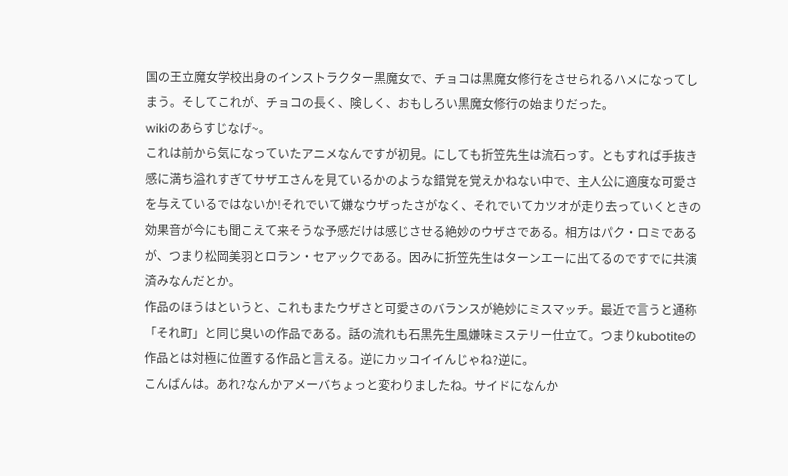国の王立魔女学校出身のインストラクター黒魔女で、チョコは黒魔女修行をさせられるハメになってしまう。そしてこれが、チョコの長く、険しく、おもしろい黒魔女修行の始まりだった。
wikiのあらすじなげ~。
これは前から気になっていたアニメなんですが初見。にしても折笠先生は流石っす。ともすれば手抜き感に満ち溢れすぎてサザエさんを見ているかのような錯覚を覚えかねない中で、主人公に適度な可愛さを与えているではないか!それでいて嫌なウザったさがなく、それでいてカツオが走り去っていくときの効果音が今にも聞こえて来そうな予感だけは感じさせる絶妙のウザさである。相方はパク・ロミであるが、つまり松岡美羽とロラン・セアックである。因みに折笠先生はターンエーに出てるのですでに共演済みなんだとか。
作品のほうはというと、これもまたウザさと可愛さのバランスが絶妙にミスマッチ。最近で言うと通称「それ町」と同じ臭いの作品である。話の流れも石黒先生風嫌味ミステリー仕立て。つまりkubotiteの作品とは対極に位置する作品と言える。逆にカッコイイんじゃね?逆に。
こんばんは。あれ?なんかアメーバちょっと変わりましたね。サイドになんか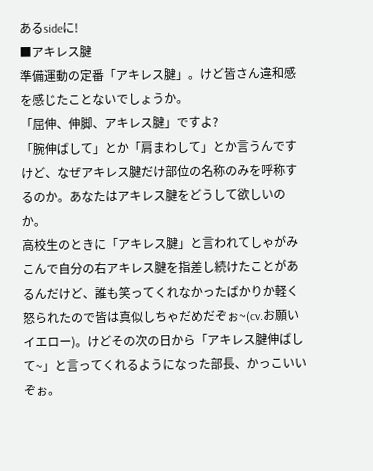あるsideに!
■アキレス腱
準備運動の定番「アキレス腱」。けど皆さん違和感を感じたことないでしょうか。
「屈伸、伸脚、アキレス腱」ですよ?
「腕伸ばして」とか「肩まわして」とか言うんですけど、なぜアキレス腱だけ部位の名称のみを呼称するのか。あなたはアキレス腱をどうして欲しいのか。
高校生のときに「アキレス腱」と言われてしゃがみこんで自分の右アキレス腱を指差し続けたことがあるんだけど、誰も笑ってくれなかったばかりか軽く怒られたので皆は真似しちゃだめだぞぉ~(cv.お願いイエロー)。けどその次の日から「アキレス腱伸ばして~」と言ってくれるようになった部長、かっこいいぞぉ。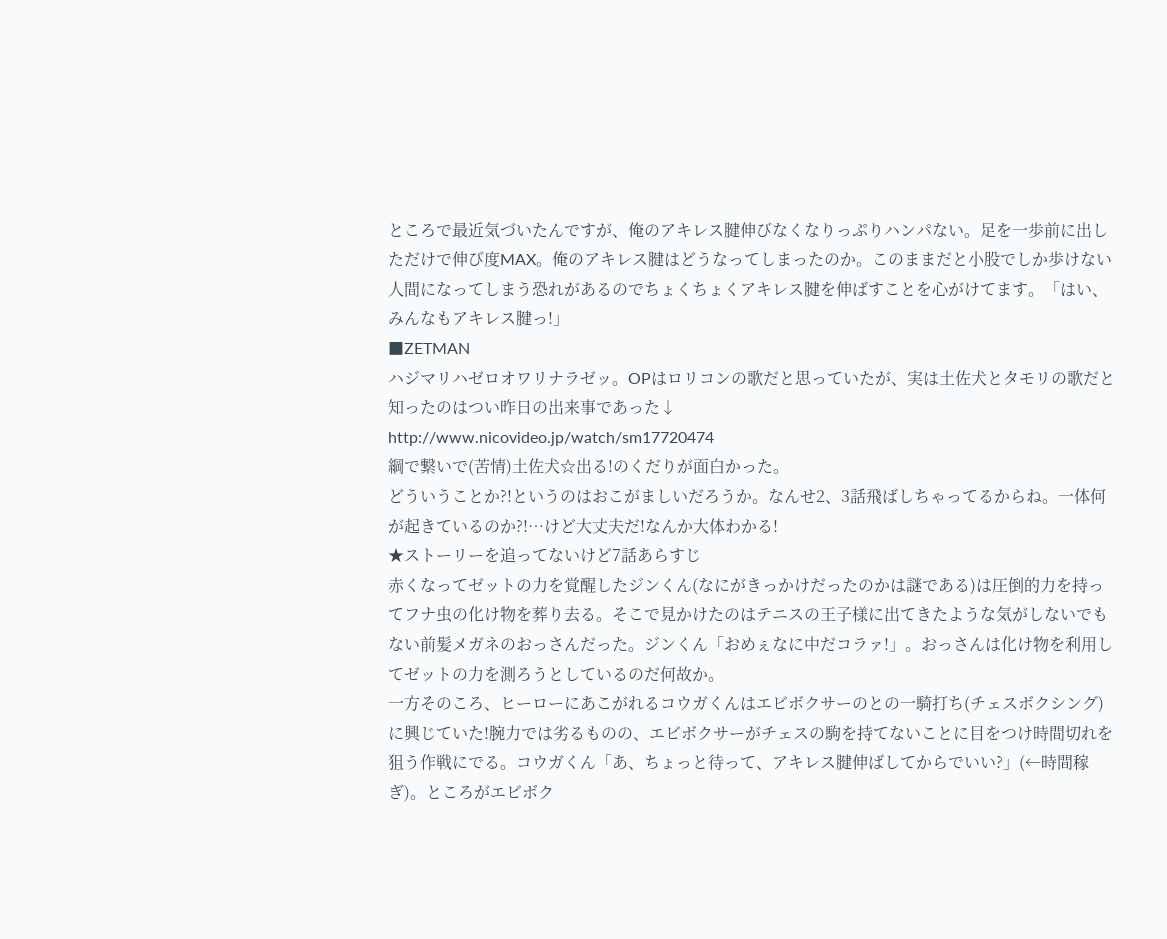ところで最近気づいたんですが、俺のアキレス腱伸びなくなりっぷりハンパない。足を一歩前に出しただけで伸び度MAX。俺のアキレス腱はどうなってしまったのか。このままだと小股でしか歩けない人間になってしまう恐れがあるのでちょくちょくアキレス腱を伸ばすことを心がけてます。「はい、みんなもアキレス腱っ!」
■ZETMAN
ハジマリハゼロオワリナラゼッ。OPはロリコンの歌だと思っていたが、実は土佐犬とタモリの歌だと知ったのはつい昨日の出来事であった↓
http://www.nicovideo.jp/watch/sm17720474
綱で繋いで(苦情)土佐犬☆出る!のくだりが面白かった。
どういうことか?!というのはおこがましいだろうか。なんせ2、3話飛ばしちゃってるからね。一体何が起きているのか?!…けど大丈夫だ!なんか大体わかる!
★ストーリーを追ってないけど7話あらすじ
赤くなってゼットの力を覚醒したジンくん(なにがきっかけだったのかは謎である)は圧倒的力を持ってフナ虫の化け物を葬り去る。そこで見かけたのはテニスの王子様に出てきたような気がしないでもない前髪メガネのおっさんだった。ジンくん「おめぇなに中だコラァ!」。おっさんは化け物を利用してゼットの力を測ろうとしているのだ何故か。
一方そのころ、ヒーローにあこがれるコウガくんはエビボクサーのとの一騎打ち(チェスボクシング)に興じていた!腕力では劣るものの、エビボクサーがチェスの駒を持てないことに目をつけ時間切れを狙う作戦にでる。コウガくん「あ、ちょっと待って、アキレス腱伸ばしてからでいい?」(←時間稼ぎ)。ところがエビボク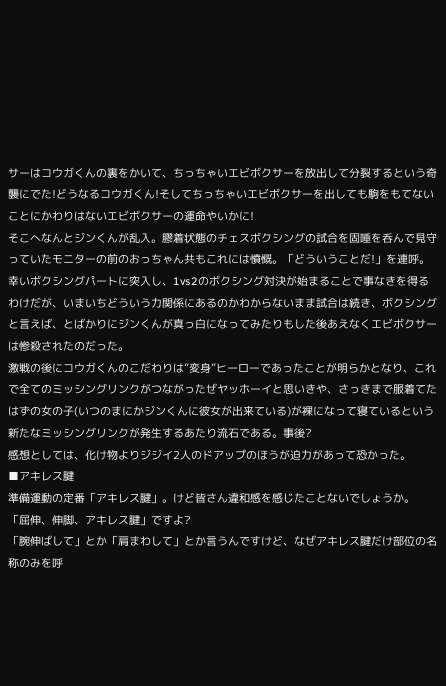サーはコウガくんの裏をかいて、ちっちゃいエビボクサーを放出して分裂するという奇襲にでた!どうなるコウガくん!そしてちっちゃいエビボクサーを出しても駒をもてないことにかわりはないエビボクサーの運命やいかに!
そこへなんとジンくんが乱入。膠着状態のチェスボクシングの試合を固唾を呑んで見守っていたモニターの前のおっちゃん共もこれには憤慨。「どういうことだ!」を連呼。幸いボクシングパートに突入し、1vs2のボクシング対決が始まることで事なきを得るわけだが、いまいちどういう力関係にあるのかわからないまま試合は続き、ボクシングと言えば、とばかりにジンくんが真っ白になってみたりもした後あえなくエビボクサーは惨殺されたのだった。
激戦の後にコウガくんのこだわりは”変身”ヒーローであったことが明らかとなり、これで全てのミッシングリンクがつながったぜヤッホーイと思いきや、さっきまで服着てたはずの女の子(いつのまにかジンくんに彼女が出来ている)が裸になって寝ているという新たなミッシングリンクが発生するあたり流石である。事後?
感想としては、化け物よりジジイ2人のドアップのほうが迫力があって恐かった。
■アキレス腱
準備運動の定番「アキレス腱」。けど皆さん違和感を感じたことないでしょうか。
「屈伸、伸脚、アキレス腱」ですよ?
「腕伸ばして」とか「肩まわして」とか言うんですけど、なぜアキレス腱だけ部位の名称のみを呼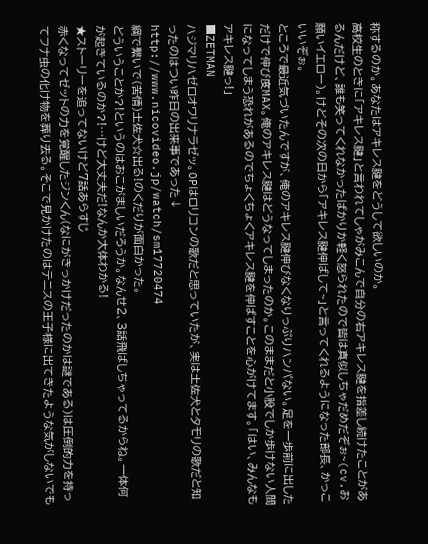称するのか。あなたはアキレス腱をどうして欲しいのか。
高校生のときに「アキレス腱」と言われてしゃがみこんで自分の右アキレス腱を指差し続けたことがあるんだけど、誰も笑ってくれなかったばかりか軽く怒られたので皆は真似しちゃだめだぞぉ~(cv.お願いイエロー)。けどその次の日から「アキレス腱伸ばして~」と言ってくれるようになった部長、かっこいいぞぉ。
ところで最近気づいたんですが、俺のアキレス腱伸びなくなりっぷりハンパない。足を一歩前に出しただけで伸び度MAX。俺のアキレス腱はどうなってしまったのか。このままだと小股でしか歩けない人間になってしまう恐れがあるのでちょくちょくアキレス腱を伸ばすことを心がけてます。「はい、みんなもアキレス腱っ!」
■ZETMAN
ハジマリハゼロオワリナラゼッ。OPはロリコンの歌だと思っていたが、実は土佐犬とタモリの歌だと知ったのはつい昨日の出来事であった↓
http://www.nicovideo.jp/watch/sm17720474
綱で繋いで(苦情)土佐犬☆出る!のくだりが面白かった。
どういうことか?!というのはおこがましいだろうか。なんせ2、3話飛ばしちゃってるからね。一体何が起きているのか?!…けど大丈夫だ!なんか大体わかる!
★ストーリーを追ってないけど7話あらすじ
赤くなってゼットの力を覚醒したジンくん(なにがきっかけだったのかは謎である)は圧倒的力を持ってフナ虫の化け物を葬り去る。そこで見かけたのはテニスの王子様に出てきたような気がしないでも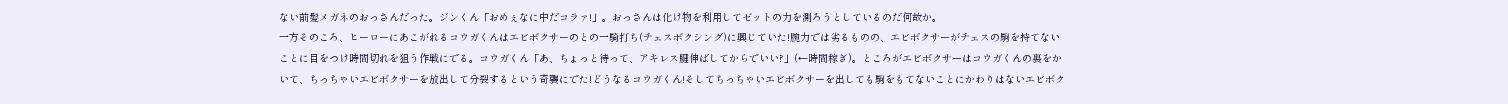ない前髪メガネのおっさんだった。ジンくん「おめぇなに中だコラァ!」。おっさんは化け物を利用してゼットの力を測ろうとしているのだ何故か。
一方そのころ、ヒーローにあこがれるコウガくんはエビボクサーのとの一騎打ち(チェスボクシング)に興じていた!腕力では劣るものの、エビボクサーがチェスの駒を持てないことに目をつけ時間切れを狙う作戦にでる。コウガくん「あ、ちょっと待って、アキレス腱伸ばしてからでいい?」(←時間稼ぎ)。ところがエビボクサーはコウガくんの裏をかいて、ちっちゃいエビボクサーを放出して分裂するという奇襲にでた!どうなるコウガくん!そしてちっちゃいエビボクサーを出しても駒をもてないことにかわりはないエビボク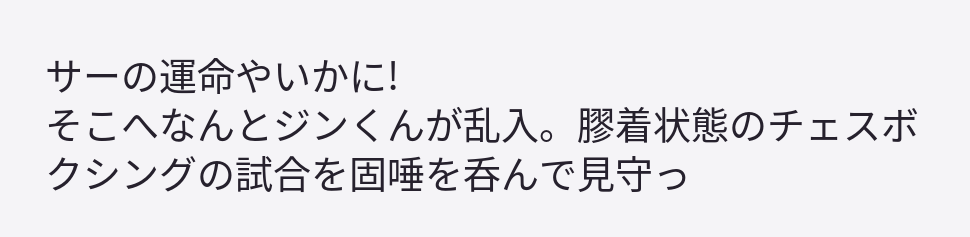サーの運命やいかに!
そこへなんとジンくんが乱入。膠着状態のチェスボクシングの試合を固唾を呑んで見守っ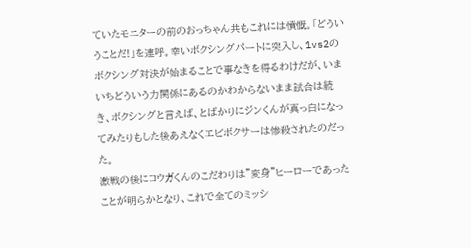ていたモニターの前のおっちゃん共もこれには憤慨。「どういうことだ!」を連呼。幸いボクシングパートに突入し、1vs2のボクシング対決が始まることで事なきを得るわけだが、いまいちどういう力関係にあるのかわからないまま試合は続き、ボクシングと言えば、とばかりにジンくんが真っ白になってみたりもした後あえなくエビボクサーは惨殺されたのだった。
激戦の後にコウガくんのこだわりは”変身”ヒーローであったことが明らかとなり、これで全てのミッシ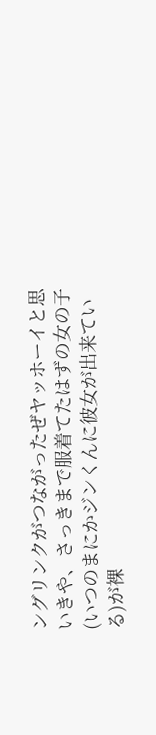ングリンクがつながったぜヤッホーイと思いきや、さっきまで服着てたはずの女の子(いつのまにかジンくんに彼女が出来ている)が裸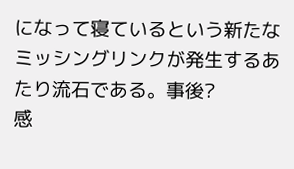になって寝ているという新たなミッシングリンクが発生するあたり流石である。事後?
感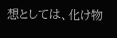想としては、化け物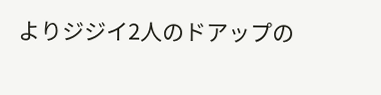よりジジイ2人のドアップの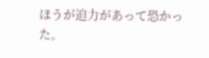ほうが迫力があって恐かった。